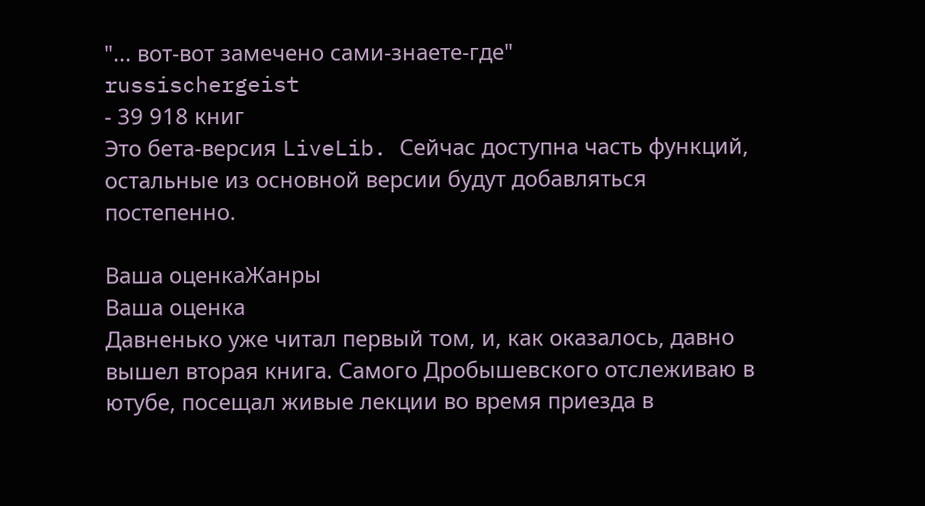"... вот-вот замечено сами-знаете-где"
russischergeist
- 39 918 книг
Это бета-версия LiveLib. Сейчас доступна часть функций, остальные из основной версии будут добавляться постепенно.

Ваша оценкаЖанры
Ваша оценка
Давненько уже читал первый том, и, как оказалось, давно вышел вторая книга. Самого Дробышевского отслеживаю в ютубе, посещал живые лекции во время приезда в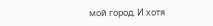мой город. И хотя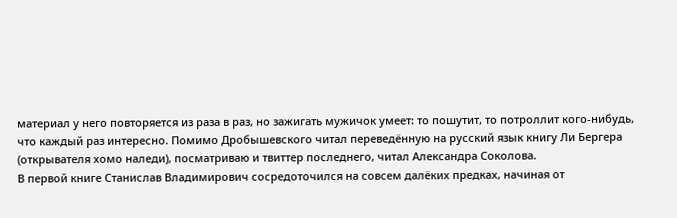материал у него повторяется из раза в раз, но зажигать мужичок умеет: то пошутит, то потроллит кого-нибудь, что каждый раз интересно. Помимо Дробышевского читал переведённую на русский язык книгу Ли Бергера (открывателя хомо наледи), посматриваю и твиттер последнего, читал Александра Соколова.
В первой книге Станислав Владимирович сосредоточился на совсем далёких предках, начиная от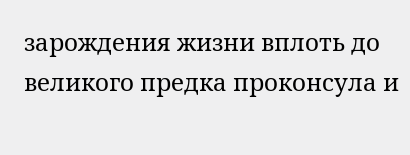зарождения жизни вплоть до великого предка проконсула и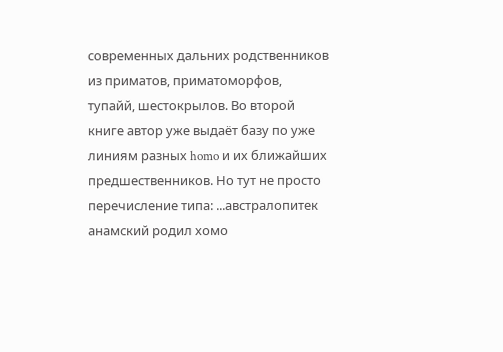современных дальних родственников из приматов, приматоморфов, тупайй, шестокрылов. Во второй книге автор уже выдаёт базу по уже линиям разных homo и их ближайших предшественников. Но тут не просто перечисление типа: ...австралопитек анамский родил хомо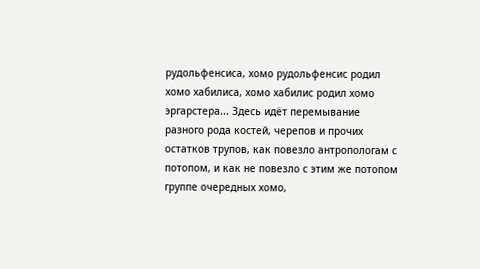рудольфенсиса, хомо рудольфенсис родил хомо хабилиса, хомо хабилис родил хомо эргарстера... Здесь идёт перемывание разного рода костей, черепов и прочих остатков трупов, как повезло антропологам с потопом, и как не повезло с этим же потопом группе очередных хомо,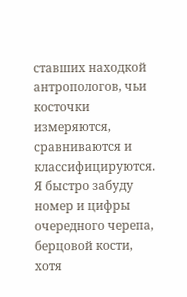ставших находкой антропологов, чьи косточки измеряются, сравниваются и классифицируются. Я быстро забуду номер и цифры очередного черепа, берцовой кости, хотя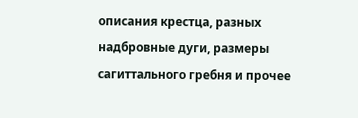описания крестца, разных надбровные дуги, размеры сагиттального гребня и прочее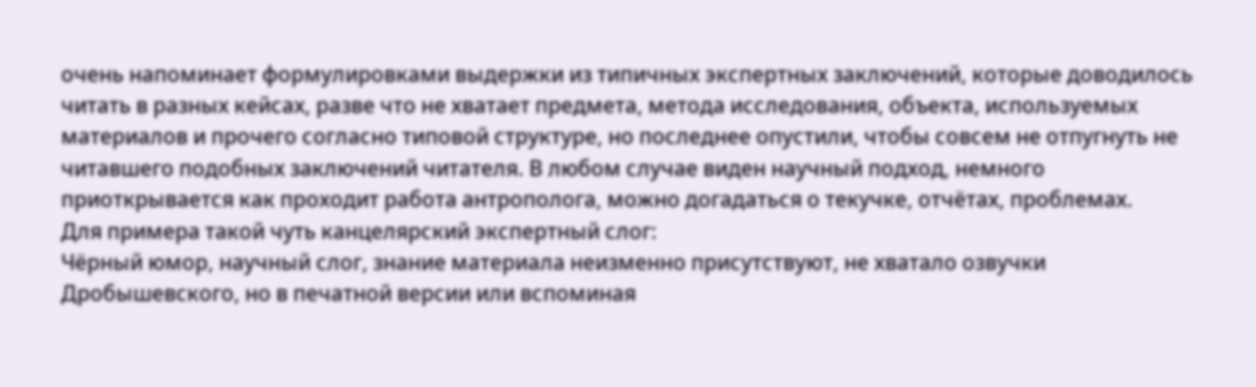очень напоминает формулировками выдержки из типичных экспертных заключений, которые доводилось читать в разных кейсах, разве что не хватает предмета, метода исследования, объекта, используемых материалов и прочего согласно типовой структуре, но последнее опустили, чтобы совсем не отпугнуть не читавшего подобных заключений читателя. В любом случае виден научный подход, немного приоткрывается как проходит работа антрополога, можно догадаться о текучке, отчётах, проблемах.
Для примера такой чуть канцелярский экспертный слог:
Чёрный юмор, научный слог, знание материала неизменно присутствуют, не хватало озвучки Дробышевского, но в печатной версии или вспоминая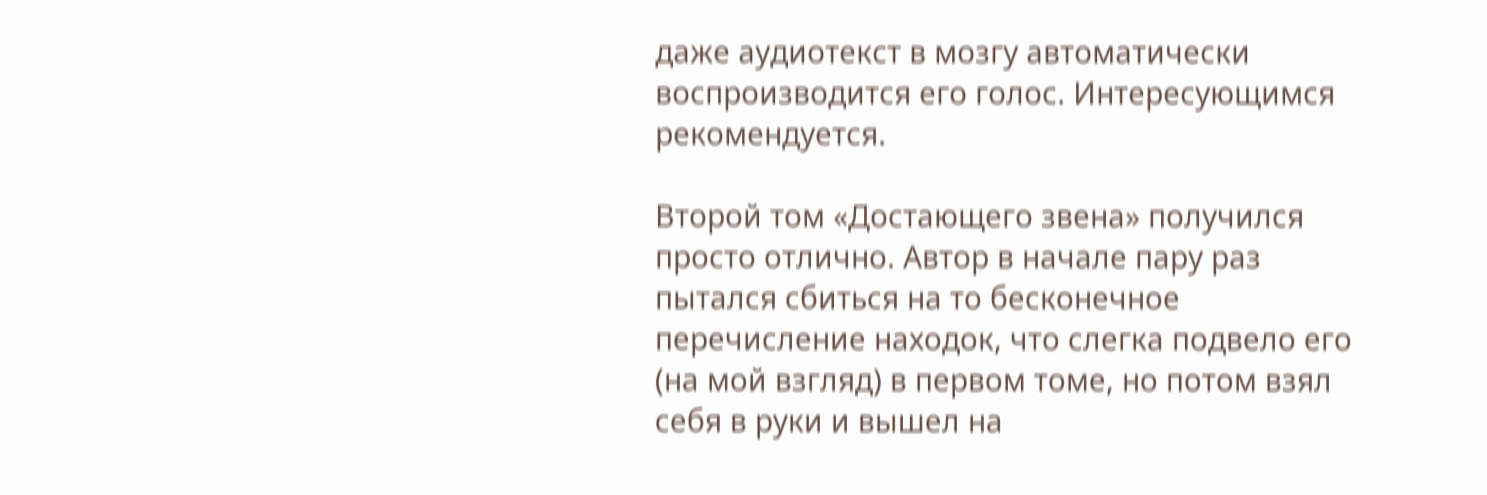даже аудиотекст в мозгу автоматически воспроизводится его голос. Интересующимся рекомендуется.

Второй том «Достающего звена» получился просто отлично. Автор в начале пару раз пытался сбиться на то бесконечное перечисление находок, что слегка подвело его (на мой взгляд) в первом томе, но потом взял себя в руки и вышел на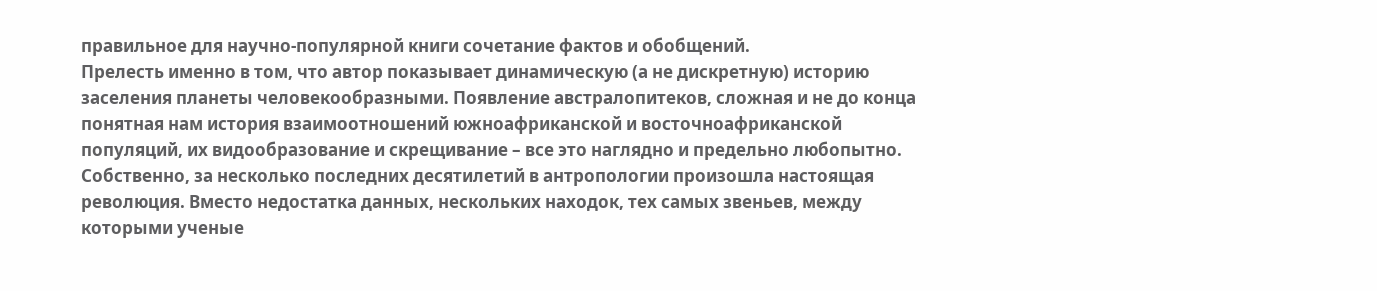правильное для научно-популярной книги сочетание фактов и обобщений.
Прелесть именно в том, что автор показывает динамическую (а не дискретную) историю заселения планеты человекообразными. Появление австралопитеков, сложная и не до конца понятная нам история взаимоотношений южноафриканской и восточноафриканской популяций, их видообразование и скрещивание – все это наглядно и предельно любопытно.
Собственно, за несколько последних десятилетий в антропологии произошла настоящая революция. Вместо недостатка данных, нескольких находок, тех самых звеньев, между которыми ученые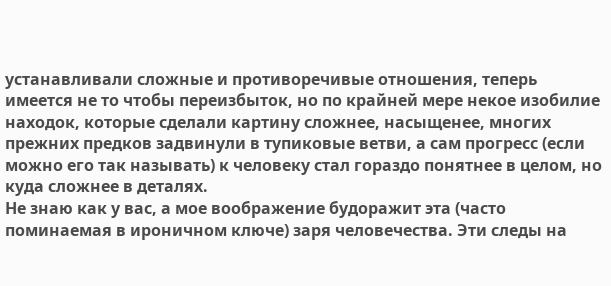устанавливали сложные и противоречивые отношения, теперь имеется не то чтобы переизбыток, но по крайней мере некое изобилие находок, которые сделали картину сложнее, насыщенее, многих прежних предков задвинули в тупиковые ветви, а сам прогресс (если можно его так называть) к человеку стал гораздо понятнее в целом, но куда сложнее в деталях.
Не знаю как у вас, а мое воображение будоражит эта (часто поминаемая в ироничном ключе) заря человечества. Эти следы на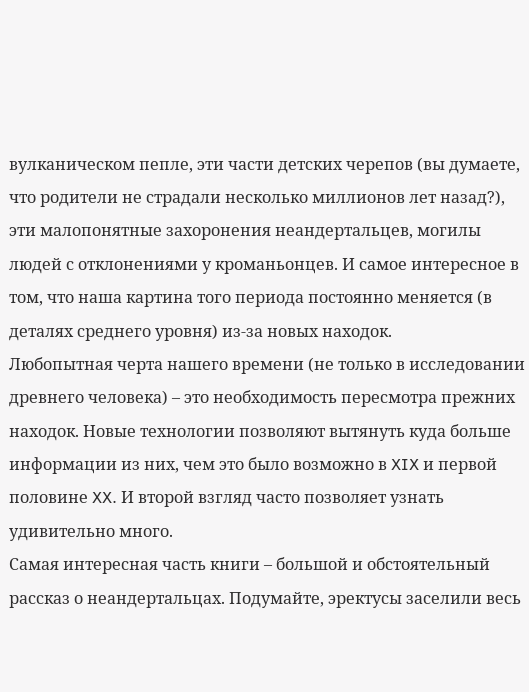вулканическом пепле, эти части детских черепов (вы думаете, что родители не страдали несколько миллионов лет назад?), эти малопонятные захоронения неандертальцев, могилы людей с отклонениями у кроманьонцев. И самое интересное в том, что наша картина того периода постоянно меняется (в деталях среднего уровня) из-за новых находок.
Любопытная черта нашего времени (не только в исследовании древнего человека) – это необходимость пересмотра прежних находок. Новые технологии позволяют вытянуть куда больше информации из них, чем это было возможно в XIX и первой половине XX. И второй взгляд часто позволяет узнать удивительно много.
Самая интересная часть книги – большой и обстоятельный рассказ о неандертальцах. Подумайте, эректусы заселили весь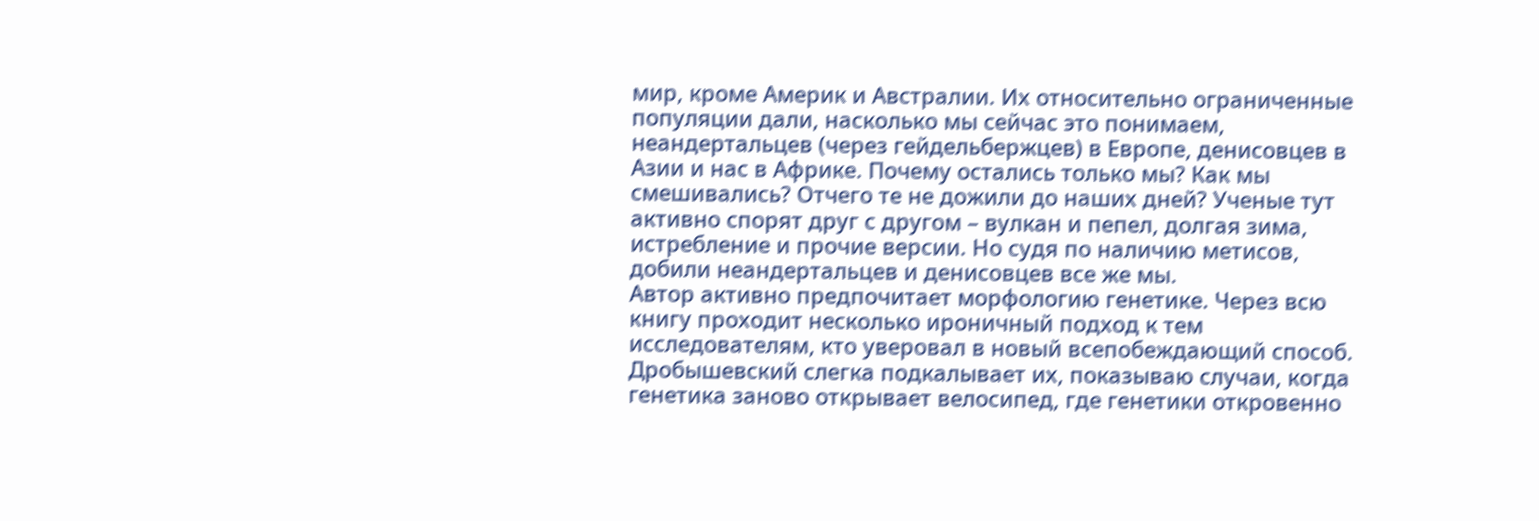мир, кроме Америк и Австралии. Их относительно ограниченные популяции дали, насколько мы сейчас это понимаем, неандертальцев (через гейдельбержцев) в Европе, денисовцев в Азии и нас в Африке. Почему остались только мы? Как мы смешивались? Отчего те не дожили до наших дней? Ученые тут активно спорят друг с другом – вулкан и пепел, долгая зима, истребление и прочие версии. Но судя по наличию метисов, добили неандертальцев и денисовцев все же мы.
Автор активно предпочитает морфологию генетике. Через всю книгу проходит несколько ироничный подход к тем исследователям, кто уверовал в новый всепобеждающий способ. Дробышевский слегка подкалывает их, показываю случаи, когда генетика заново открывает велосипед, где генетики откровенно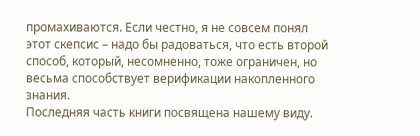промахиваются. Если честно, я не совсем понял этот скепсис – надо бы радоваться, что есть второй способ, который, несомненно, тоже ограничен, но весьма способствует верификации накопленного знания.
Последняя часть книги посвящена нашему виду.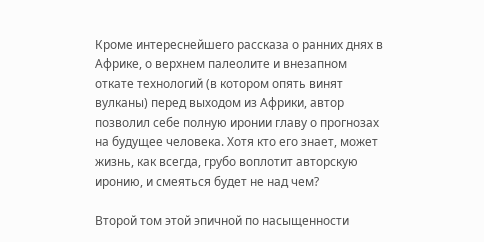Кроме интереснейшего рассказа о ранних днях в Африке, о верхнем палеолите и внезапном откате технологий (в котором опять винят вулканы) перед выходом из Африки, автор позволил себе полную иронии главу о прогнозах на будущее человека. Хотя кто его знает, может жизнь, как всегда, грубо воплотит авторскую иронию, и смеяться будет не над чем?

Второй том этой эпичной по насыщенности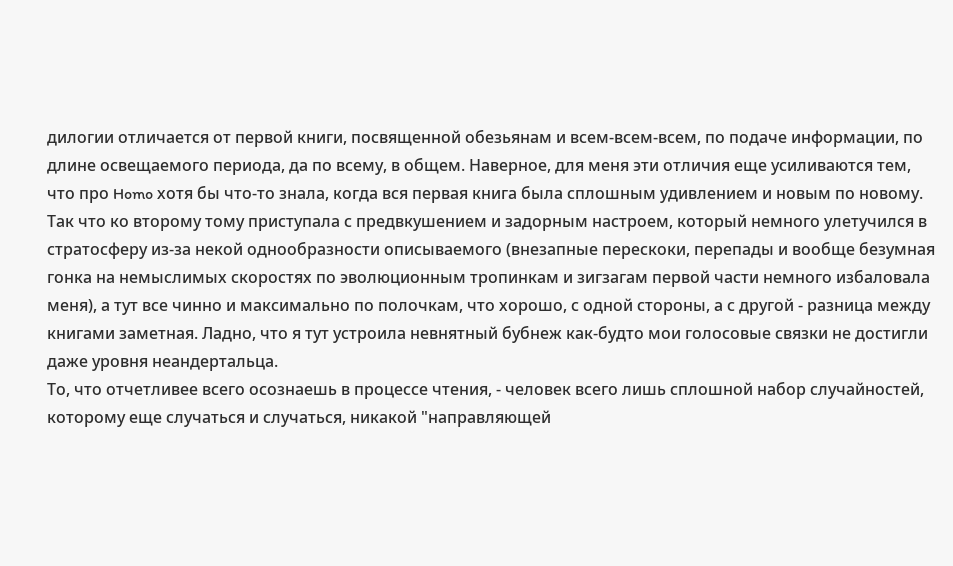дилогии отличается от первой книги, посвященной обезьянам и всем-всем-всем, по подаче информации, по длине освещаемого периода, да по всему, в общем. Наверное, для меня эти отличия еще усиливаются тем, что про Homo хотя бы что-то знала, когда вся первая книга была сплошным удивлением и новым по новому. Так что ко второму тому приступала с предвкушением и задорным настроем, который немного улетучился в стратосферу из-за некой однообразности описываемого (внезапные перескоки, перепады и вообще безумная гонка на немыслимых скоростях по эволюционным тропинкам и зигзагам первой части немного избаловала меня), а тут все чинно и максимально по полочкам, что хорошо, с одной стороны, а с другой - разница между книгами заметная. Ладно, что я тут устроила невнятный бубнеж как-будто мои голосовые связки не достигли даже уровня неандертальца.
То, что отчетливее всего осознаешь в процессе чтения, - человек всего лишь сплошной набор случайностей, которому еще случаться и случаться, никакой "направляющей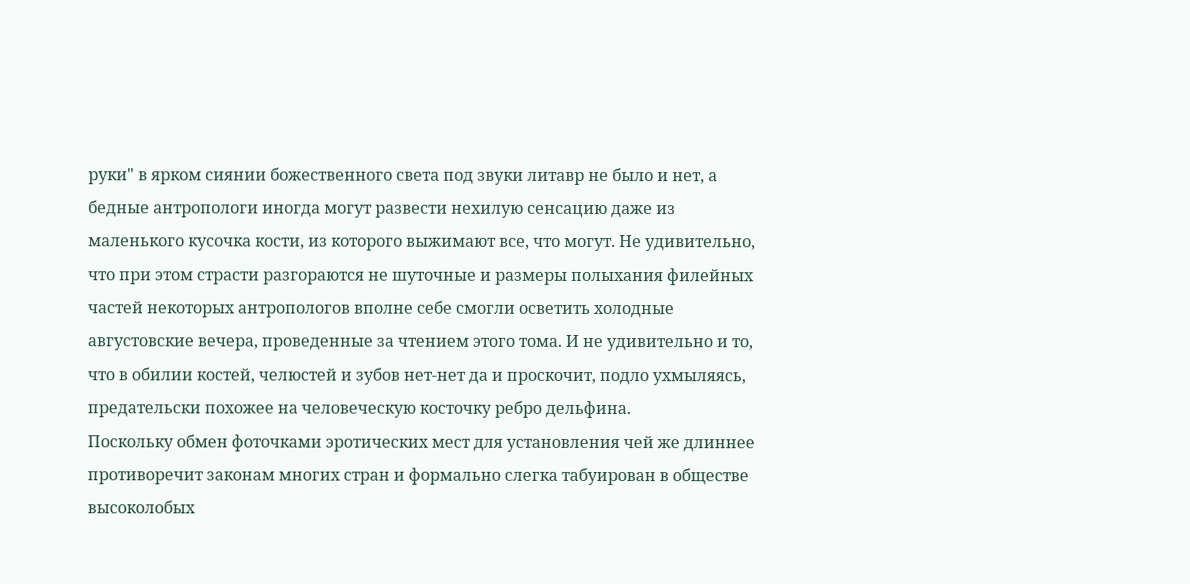руки" в ярком сиянии божественного света под звуки литавр не было и нет, а бедные антропологи иногда могут развести нехилую сенсацию даже из маленького кусочка кости, из которого выжимают все, что могут. Не удивительно, что при этом страсти разгораются не шуточные и размеры полыхания филейных частей некоторых антропологов вполне себе смогли осветить холодные августовские вечера, проведенные за чтением этого тома. И не удивительно и то, что в обилии костей, челюстей и зубов нет-нет да и проскочит, подло ухмыляясь, предательски похожее на человеческую косточку ребро дельфина.
Поскольку обмен фоточками эротических мест для установления чей же длиннее противоречит законам многих стран и формально слегка табуирован в обществе высоколобых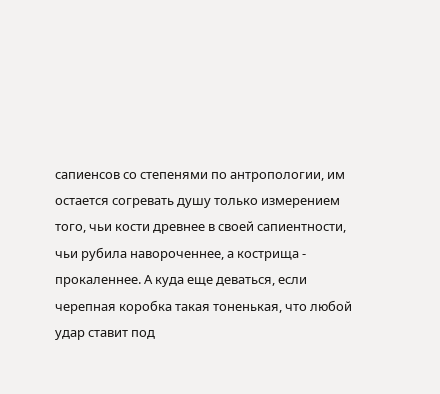сапиенсов со степенями по антропологии, им остается согревать душу только измерением того, чьи кости древнее в своей сапиентности, чьи рубила навороченнее, а кострища - прокаленнее. А куда еще деваться, если черепная коробка такая тоненькая, что любой удар ставит под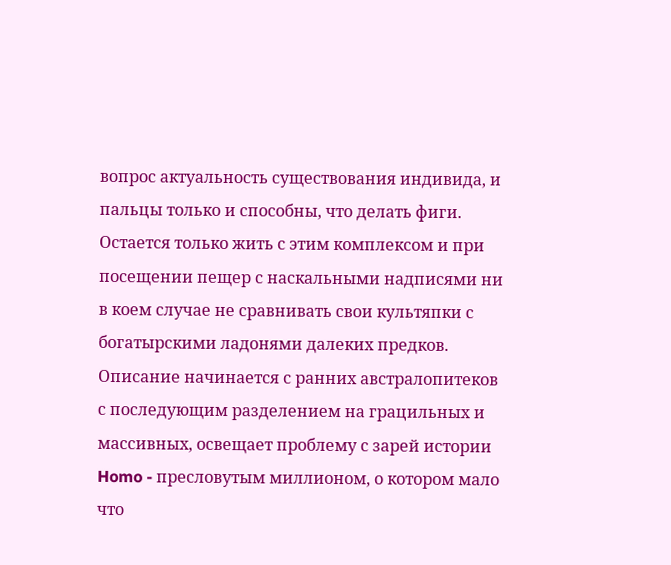вопрос актуальность существования индивида, и пальцы только и способны, что делать фиги. Остается только жить с этим комплексом и при посещении пещер с наскальными надписями ни в коем случае не сравнивать свои культяпки с богатырскими ладонями далеких предков.
Описание начинается с ранних австралопитеков с последующим разделением на грацильных и массивных, освещает проблему с зарей истории Homo - пресловутым миллионом, о котором мало что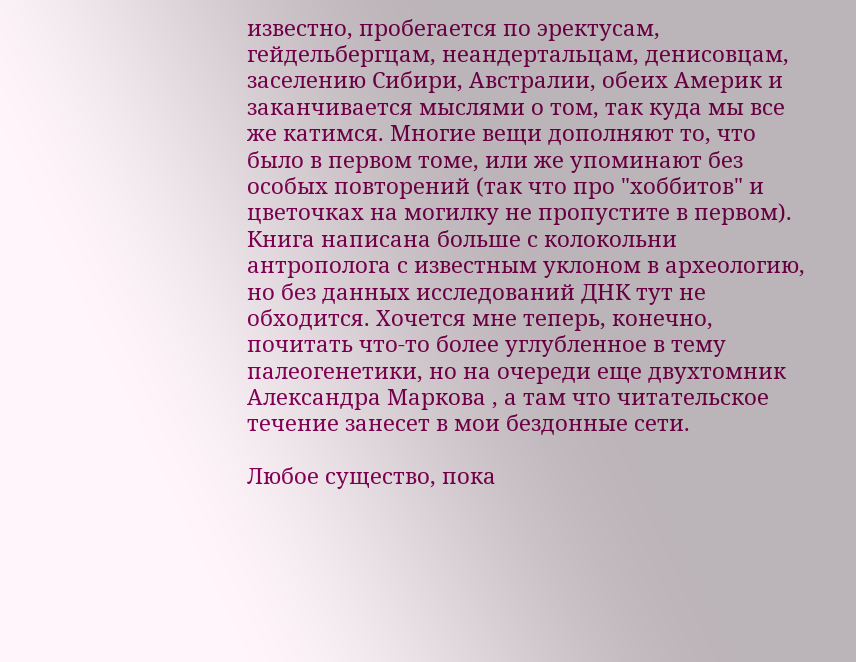известно, пробегается по эректусам, гейдельбергцам, неандертальцам, денисовцам, заселению Сибири, Австралии, обеих Америк и заканчивается мыслями о том, так куда мы все же катимся. Многие вещи дополняют то, что было в первом томе, или же упоминают без особых повторений (так что про "хоббитов" и цветочках на могилку не пропустите в первом).
Книга написана больше с колокольни антрополога с известным уклоном в археологию, но без данных исследований ДНК тут не обходится. Хочется мне теперь, конечно, почитать что-то более углубленное в тему палеогенетики, но на очереди еще двухтомник Александра Маркова , а там что читательское течение занесет в мои бездонные сети.

Любое существо, пока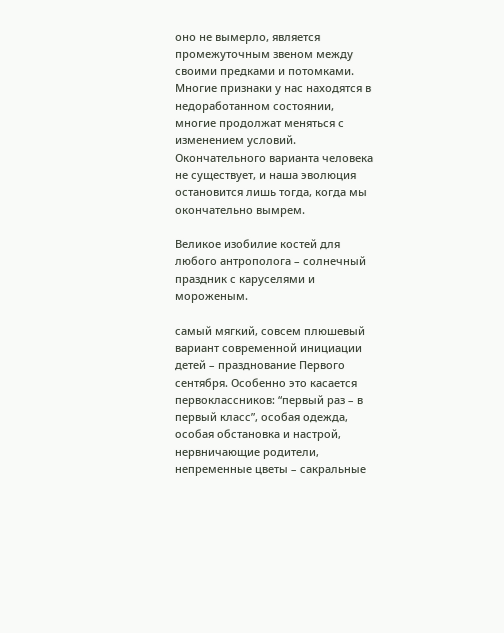оно не вымерло, является промежуточным звеном между своими предками и потомками. Многие признаки у нас находятся в недоработанном состоянии, многие продолжат меняться с изменением условий. Окончательного варианта человека не существует, и наша эволюция остановится лишь тогда, когда мы окончательно вымрем.

Великое изобилие костей для любого антрополога – солнечный праздник с каруселями и мороженым.

самый мягкий, совсем плюшевый вариант современной инициации детей – празднование Первого сентября. Особенно это касается первоклассников: “первый раз – в первый класс”, особая одежда, особая обстановка и настрой, нервничающие родители, непременные цветы – сакральные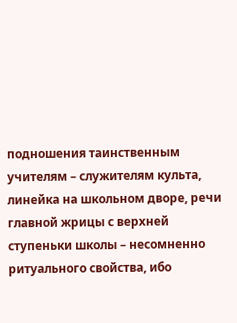подношения таинственным учителям – служителям культа, линейка на школьном дворе, речи главной жрицы с верхней ступеньки школы – несомненно ритуального свойства, ибо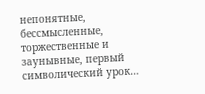непонятные, бессмысленные, торжественные и заунывные, первый символический урок…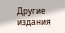Другие издания